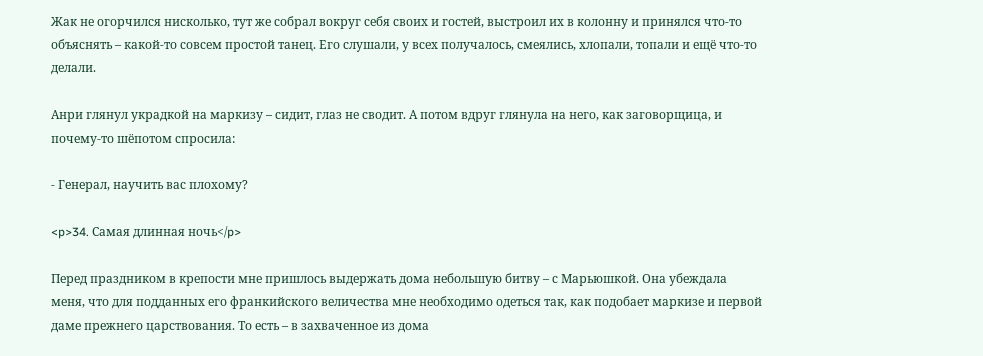Жак не огорчился нисколько, тут же собрал вокруг себя своих и гостей, выстроил их в колонну и принялся что-то объяснять – какой-то совсем простой танец. Его слушали, у всех получалось, смеялись, хлопали, топали и ещё что-то делали.

Анри глянул украдкой на маркизу – сидит, глаз не сводит. А потом вдруг глянула на него, как заговорщица, и почему-то шёпотом спросила:

- Генерал, научить вас плохому?

<p>34. Самая длинная ночь</p>

Перед праздником в крепости мне пришлось выдержать дома небольшую битву – с Марьюшкой. Она убеждала меня, что для подданных его франкийского величества мне необходимо одеться так, как подобает маркизе и первой даме прежнего царствования. То есть – в захваченное из дома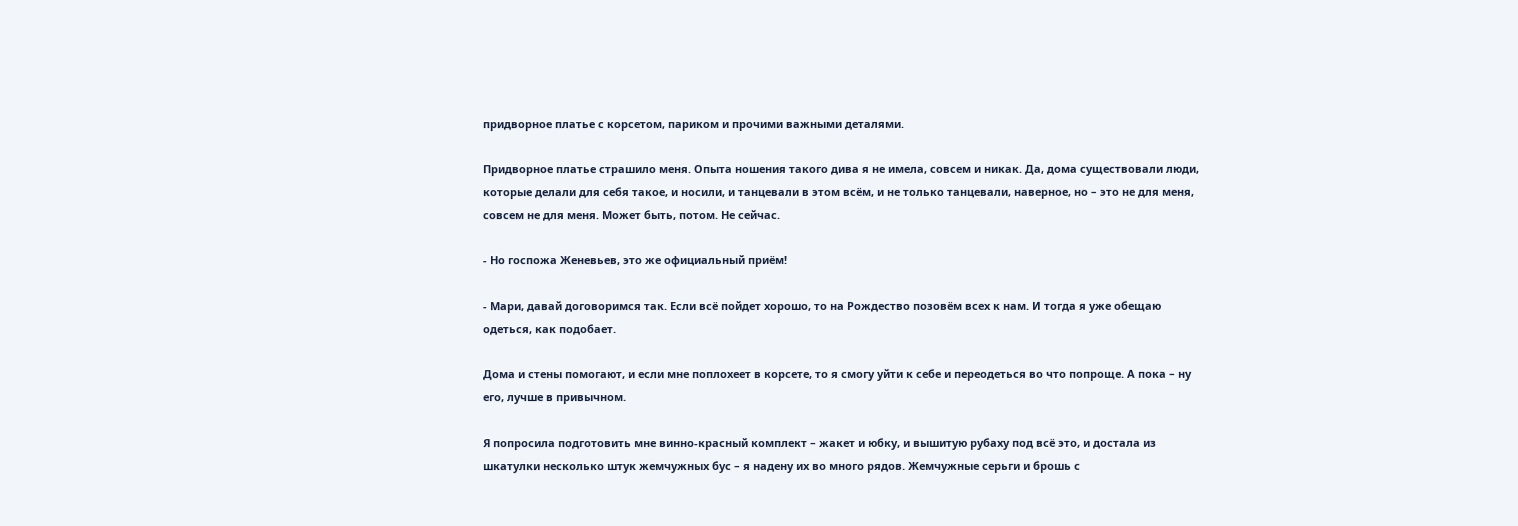придворное платье с корсетом, париком и прочими важными деталями.

Придворное платье страшило меня. Опыта ношения такого дива я не имела, совсем и никак. Да, дома существовали люди, которые делали для себя такое, и носили, и танцевали в этом всём, и не только танцевали, наверное, но – это не для меня, совсем не для меня. Может быть, потом. Не сейчас.

- Но госпожа Женевьев, это же официальный приём!

- Мари, давай договоримся так. Если всё пойдет хорошо, то на Рождество позовём всех к нам. И тогда я уже обещаю одеться, как подобает.

Дома и стены помогают, и если мне поплохеет в корсете, то я смогу уйти к себе и переодеться во что попроще. А пока – ну его, лучше в привычном.

Я попросила подготовить мне винно-красный комплект – жакет и юбку, и вышитую рубаху под всё это, и достала из шкатулки несколько штук жемчужных бус – я надену их во много рядов. Жемчужные серьги и брошь с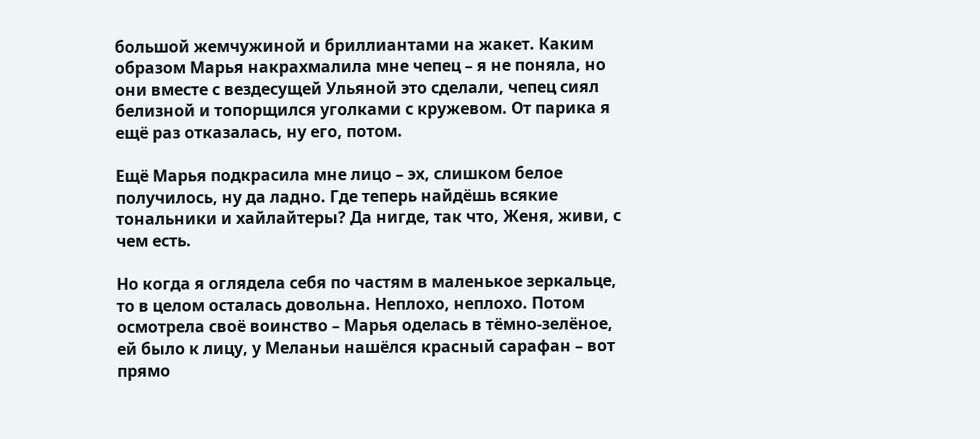большой жемчужиной и бриллиантами на жакет. Каким образом Марья накрахмалила мне чепец – я не поняла, но они вместе с вездесущей Ульяной это сделали, чепец сиял белизной и топорщился уголками с кружевом. От парика я ещё раз отказалась, ну его, потом.

Ещё Марья подкрасила мне лицо – эх, слишком белое получилось, ну да ладно. Где теперь найдёшь всякие тональники и хайлайтеры? Да нигде, так что, Женя, живи, с чем есть.

Но когда я оглядела себя по частям в маленькое зеркальце, то в целом осталась довольна. Неплохо, неплохо. Потом осмотрела своё воинство – Марья оделась в тёмно-зелёное, ей было к лицу, у Меланьи нашёлся красный сарафан – вот прямо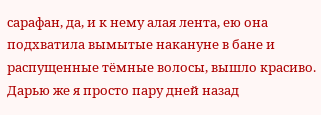сарафан, да, и к нему алая лента, ею она подхватила вымытые накануне в бане и распущенные тёмные волосы, вышло красиво. Дарью же я просто пару дней назад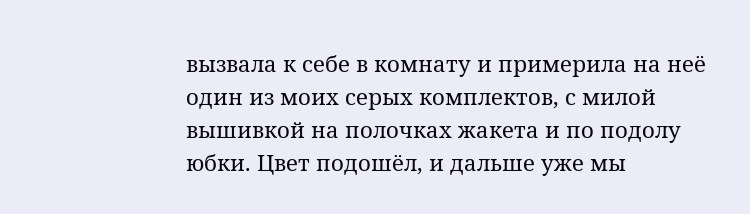вызвала к себе в комнату и примерила на неё один из моих серых комплектов, с милой вышивкой на полочках жакета и по подолу юбки. Цвет подошёл, и дальше уже мы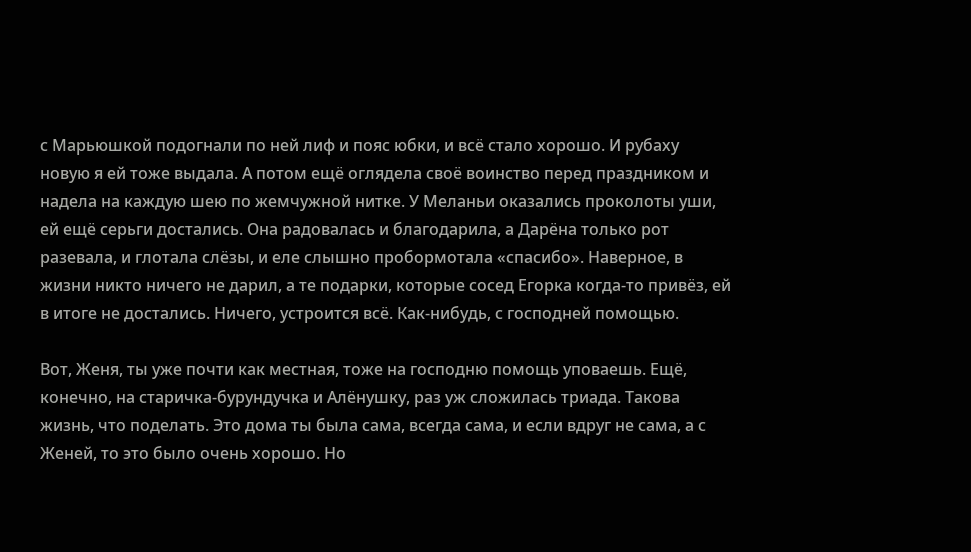с Марьюшкой подогнали по ней лиф и пояс юбки, и всё стало хорошо. И рубаху новую я ей тоже выдала. А потом ещё оглядела своё воинство перед праздником и надела на каждую шею по жемчужной нитке. У Меланьи оказались проколоты уши, ей ещё серьги достались. Она радовалась и благодарила, а Дарёна только рот разевала, и глотала слёзы, и еле слышно пробормотала «спасибо». Наверное, в жизни никто ничего не дарил, а те подарки, которые сосед Егорка когда-то привёз, ей в итоге не достались. Ничего, устроится всё. Как-нибудь, с господней помощью.

Вот, Женя, ты уже почти как местная, тоже на господню помощь уповаешь. Ещё, конечно, на старичка-бурундучка и Алёнушку, раз уж сложилась триада. Такова жизнь, что поделать. Это дома ты была сама, всегда сама, и если вдруг не сама, а с Женей, то это было очень хорошо. Но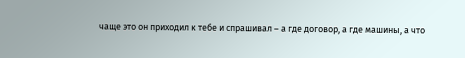чаще это он приходил к тебе и спрашивал – а где договор, а где машины, а что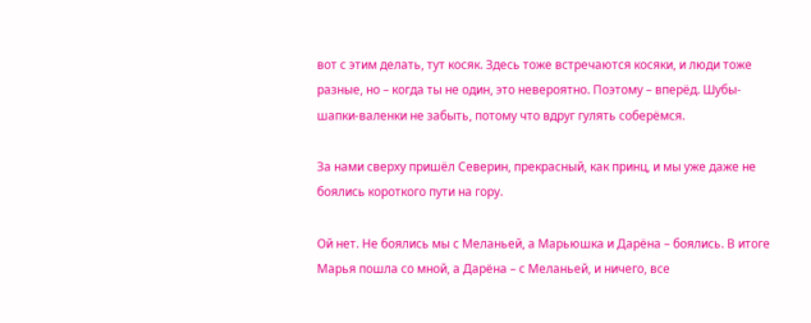вот с этим делать, тут косяк. Здесь тоже встречаются косяки, и люди тоже разные, но – когда ты не один, это невероятно. Поэтому – вперёд. Шубы-шапки-валенки не забыть, потому что вдруг гулять соберёмся.

За нами сверху пришёл Северин, прекрасный, как принц, и мы уже даже не боялись короткого пути на гору.

Ой нет. Не боялись мы с Меланьей, а Марьюшка и Дарёна – боялись. В итоге Марья пошла со мной, а Дарёна – с Меланьей, и ничего, все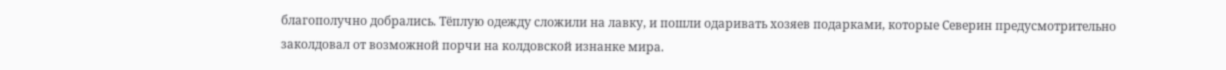благополучно добрались. Тёплую одежду сложили на лавку, и пошли одаривать хозяев подарками, которые Северин предусмотрительно заколдовал от возможной порчи на колдовской изнанке мира.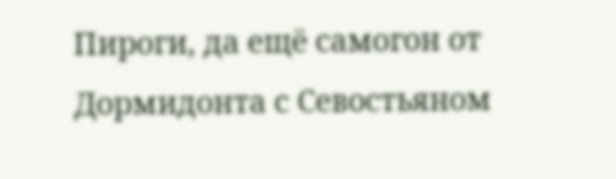Пироги, да ещё самогон от Дормидонта с Севостьяном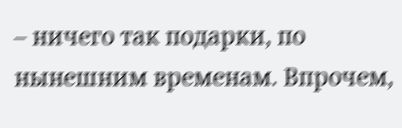– ничего так подарки, по нынешним временам. Впрочем,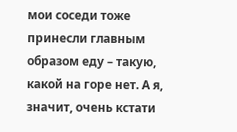мои соседи тоже принесли главным образом еду – такую, какой на горе нет. А я, значит, очень кстати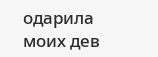одарила моих дев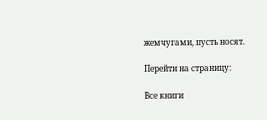жемчугами, пусть носят.

Перейти на страницу:

Все книги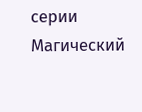серии Магический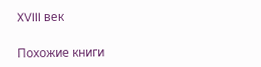XVIII век

Похожие книги